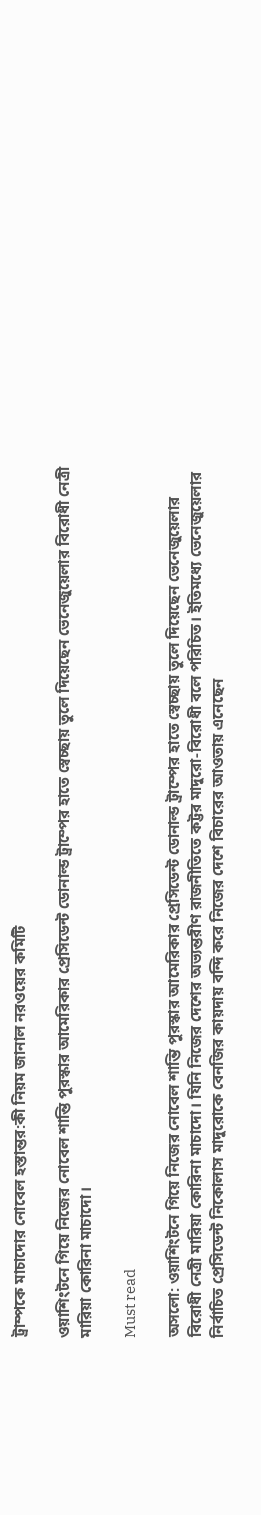ট্রাম্পকে মাচাদোর নোবেল হস্তান্তর:কী নিয়ম জানাল নরওয়ের কমিটি

ওয়াশিংটনে গিয়ে নিজের নোবেল শান্তি পুরস্কার আমেরিকার প্রেসিডেন্ট ডোনাল্ড ট্রাম্পের হাতে স্বেচ্ছায় তুলে দিয়েছেন ভেনেজুয়েলার বিরোধী নেত্রী মারিয়া কোরিনা মাচাদো।

Must read

অসলো: ওয়াশিংটনে গিয়ে নিজের নোবেল শান্তি পুরস্কার আমেরিকার প্রেসিডেন্ট ডোনাল্ড ট্রাম্পের হাতে স্বেচ্ছায় তুলে দিয়েছেন ভেনেজুয়েলার বিরোধী নেত্রী মারিয়া কোরিনা মাচাদো। যিনি নিজের দেশের অভ্যন্তরীণ রাজনীতিতে কট্টর মাদুরো-বিরোধী বলে পরিচিত। ইতিমধ্যে ভেনেজুয়েলার নির্বাচিত প্রেসিডেন্ট নিকোলাস মাদুরোকে বেনজির কায়দায় বন্দি করে নিজের দেশে বিচারের আওতায় এনেছেন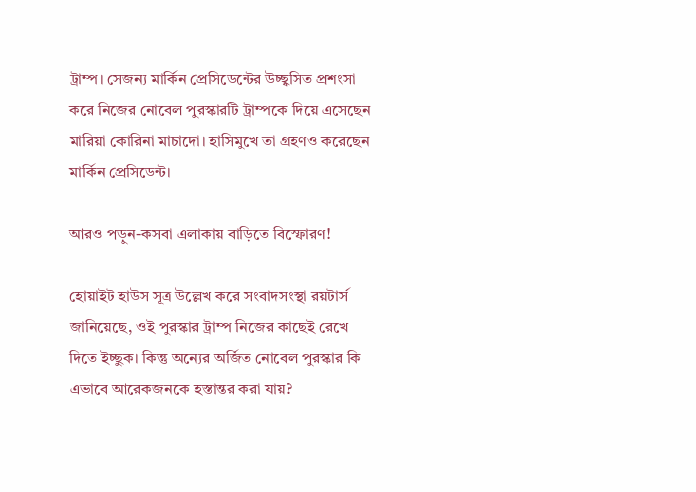ট্রাম্প। সেজন্য মার্কিন প্রেসিডেন্টের উচ্ছ্বসিত প্রশংসা করে নিজের নোবেল পুরস্কারটি ট্রাম্পকে দিয়ে এসেছেন মারিয়া কোরিনা মাচাদো। হাসিমুখে তা গ্রহণও করেছেন মার্কিন প্রেসিডেন্ট।

আরও পড়ুন-কসবা এলাকায় বাড়িতে বিস্ফোরণ!

হোয়াইট হাউস সূত্র উল্লেখ করে সংবাদসংস্থা রয়টার্স জানিয়েছে, ওই পুরস্কার ট্রাম্প নিজের কাছেই রেখে দিতে ইচ্ছুক। কিন্তু অন্যের অর্জিত নোবেল পুরস্কার কি এভাবে আরেকজনকে হস্তান্তর করা যায়?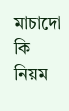মাচাদো কি নিয়ম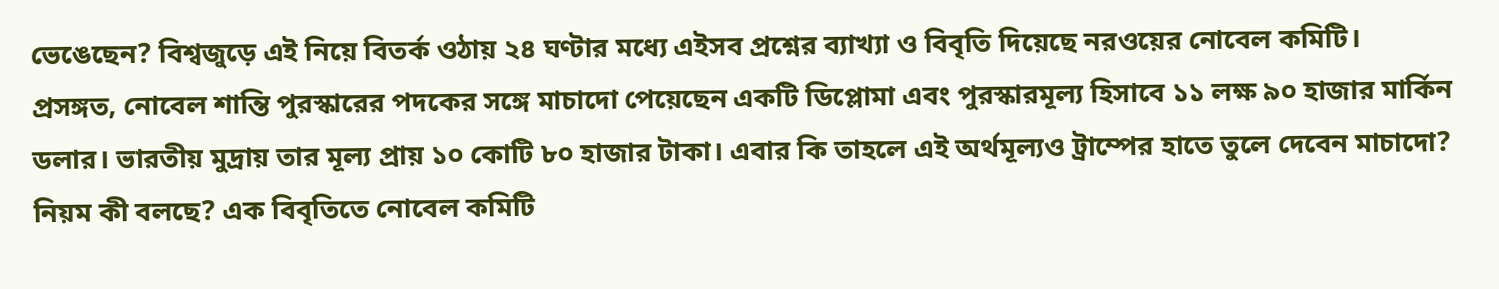ভেঙেছেন? বিশ্বজুড়ে এই নিয়ে বিতর্ক ওঠায় ২৪ ঘণ্টার মধ্যে এইসব প্রশ্নের ব্যাখ্যা ও বিবৃতি দিয়েছে নরওয়ের নোবেল কমিটি।
প্রসঙ্গত, নোবেল শান্তি পুরস্কারের পদকের সঙ্গে মাচাদো পেয়েছেন একটি ডিপ্লোমা এবং পুরস্কারমূল্য হিসাবে ১১ লক্ষ ৯০ হাজার মার্কিন ডলার। ভারতীয় মুদ্রায় তার মূল্য প্রায় ১০ কোটি ৮০ হাজার টাকা। এবার কি তাহলে এই অর্থমূল্যও ট্রাম্পের হাতে তুলে দেবেন মাচাদো? নিয়ম কী বলছে? এক বিবৃতিতে নোবেল কমিটি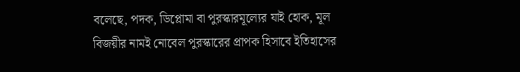বলেছে, পদক, ডিপ্লোমা বা পুরস্কারমূল্যের যাই হোক, মূল বিজয়ীর নামই নোবেল পুরস্কারের প্রাপক হিসাবে ইতিহাসের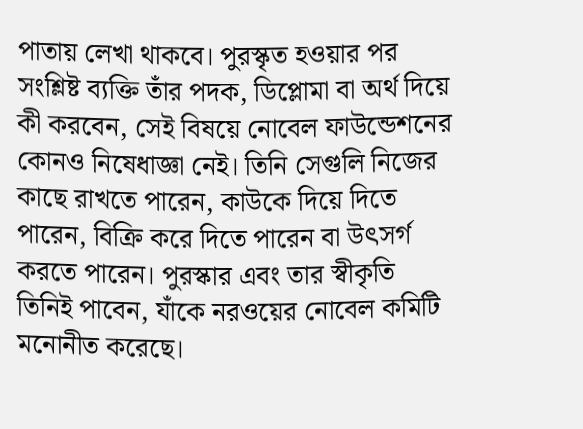পাতায় লেখা থাকবে। পুরস্কৃত হওয়ার পর সংশ্লিষ্ট ব্যক্তি তাঁর পদক, ডিপ্লোমা বা অর্থ দিয়ে কী করবেন, সেই বিষয়ে নোবেল ফাউন্ডেশনের কোনও নিষেধাজ্ঞা নেই। তিনি সেগুলি নিজের কাছে রাখতে পারেন, কাউকে দিয়ে দিতে পারেন, বিক্রি করে দিতে পারেন বা উৎসর্গ করতে পারেন। পুরস্কার এবং তার স্বীকৃতি তিনিই পাবেন, যাঁকে নরওয়ের নোবেল কমিটি মনোনীত করেছে।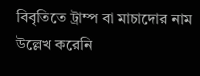বিবৃতিতে ট্রাম্প বা মাচাদোর নাম উল্লেখ করেনি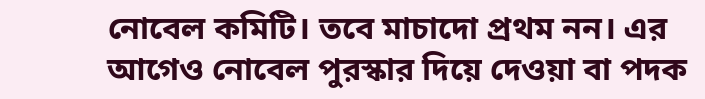নোবেল কমিটি। তবে মাচাদো প্রথম নন। এর আগেও নোবেল পুরস্কার দিয়ে দেওয়া বা পদক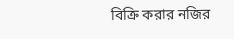বিক্রি করার নজির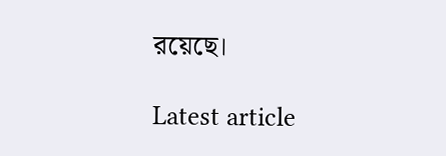রয়েছে।

Latest article